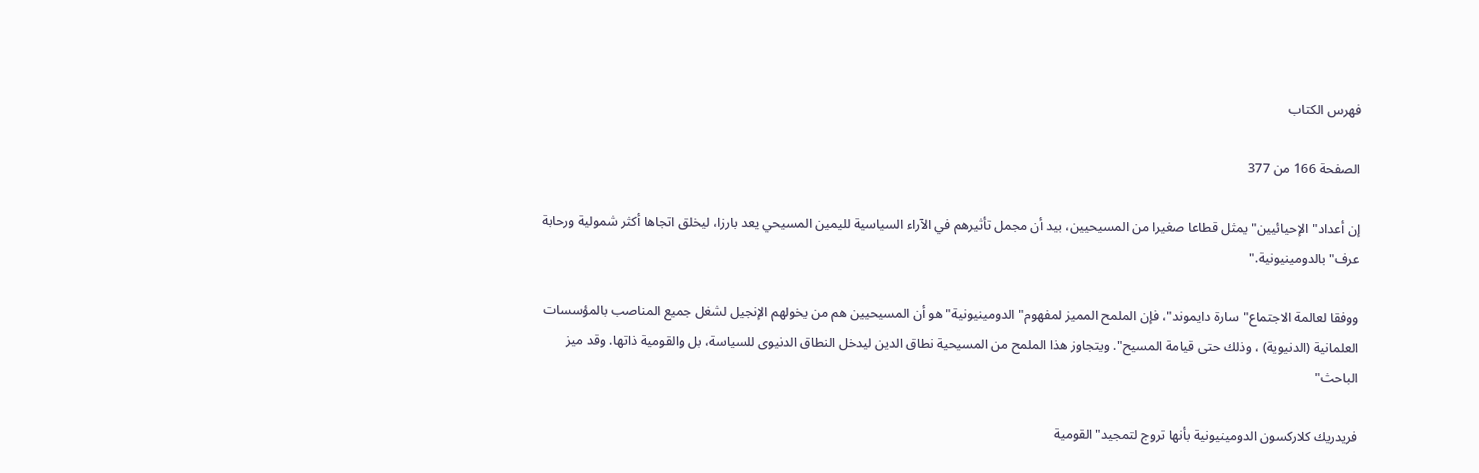فهرس الكتاب

الصفحة 166 من 377

إن أعداد"الإحيائيين"يمثل قطاعا صغيرا من المسيحيين، بيد أن مجمل تأثيرهم في الآراء السياسية لليمين المسيحي يعد بارزا، ليخلق اتجاها أكثر شمولية ورحابة عرف"بالدومينيونية."

ووفقا لعالمة الاجتماع"سارة دايموند"، فإن الملمح المميز لمفهوم"الدومينيونية"هو أن المسيحيين هم من يخولهم الإنجيل لشغل جميع المناصب بالمؤسسات العلمانية (الدنيوية) ، وذلك حتى قيامة المسيح". ويتجاوز هذا الملمح من المسيحية نطاق الدين ليدخل النطاق الدنيوى للسياسة، بل والقومية ذاتها. وقد ميز الباحث"

فريدريك كلاركسون الدومينيونية بأنها تروج لتمجيد"القومية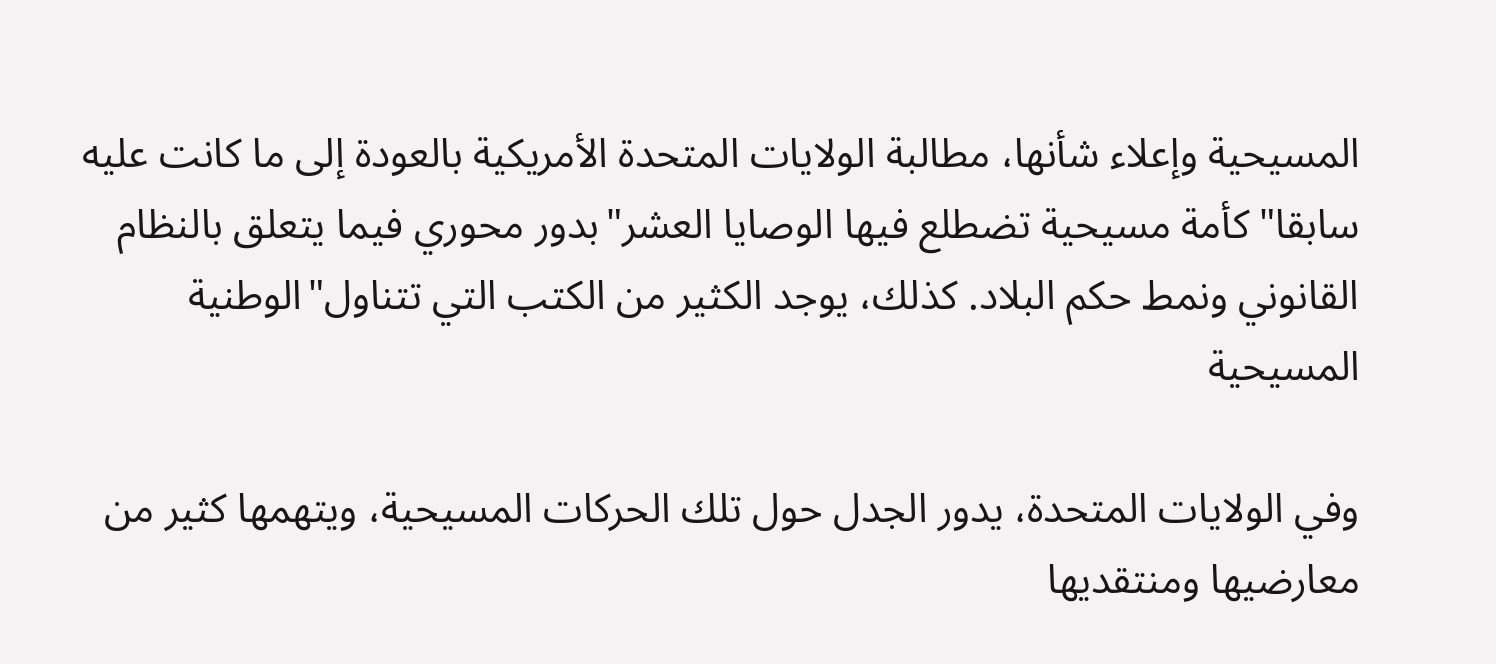المسيحية وإعلاء شأنها، مطالبة الولايات المتحدة الأمريكية بالعودة إلى ما كانت عليه سابقا"كأمة مسيحية تضطلع فيها الوصايا العشر"بدور محوري فيما يتعلق بالنظام القانوني ونمط حكم البلاد. كذلك، يوجد الكثير من الكتب التي تتناول"الوطنية المسيحية

وفي الولايات المتحدة، يدور الجدل حول تلك الحركات المسيحية، ويتهمها كثير من معارضيها ومنتقديها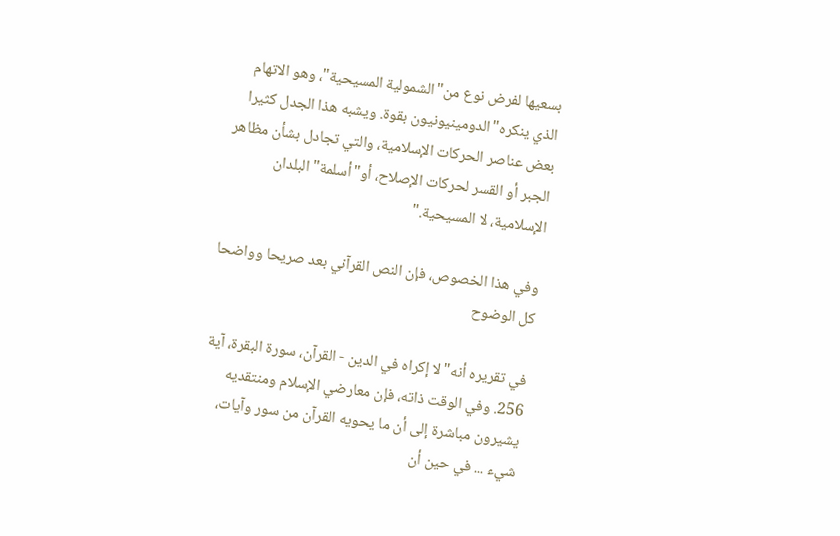بسعيها لفرض نوع من"الشمولية المسيحية"، وهو الاتهام الذي ينكره"الدومينيونيون بقوة. ويشبه هذا الجدل كثيرا بعض عناصر الحركات الإسلامية، والتي تجادل بشأن مظاهر الجبر أو القسر لحركات الإصلاح، أو"أسلمة"البلدان الإسلامية، لا المسيحية."

وفي هذا الخصوص، فإن النص القرآني بعد صريحا وواضحا كل الوضوح

في تقريره أنه"لا إكراه في الدين - القرآن، سورة البقرة، آية 256. وفي الوقت ذاته، فإن معارضي الإسلام ومنتقديه يشيرون مباشرة إلى أن ما يحويه القرآن من سور وآيات، شيء ... في حين أن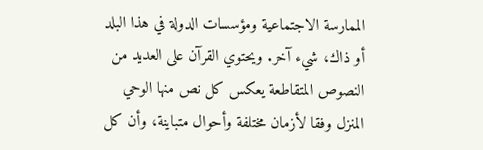الممارسة الاجتماعية ومؤسسات الدولة في هذا البلد أو ذاك، شيء آخر. ويحتوي القرآن على العديد من النصوص المتقاطعة يعكس كل نص منها الوحي المنزل وفقا لأزمان مختلفة وأحوال متباينة، وأن كل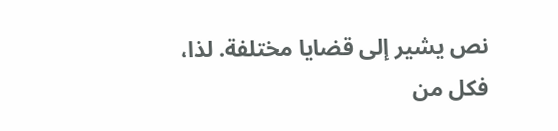نص يشير إلى قضايا مختلفة. لذا، فكل من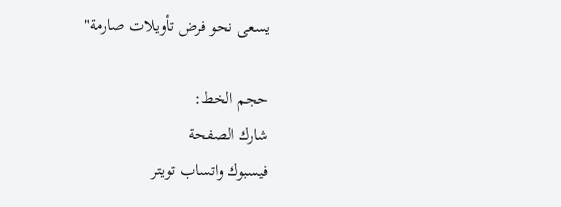يسعى نحو فرض تأويلات صارمة"

حجم الخط:
شارك الصفحة
فيسبوك واتساب تويتر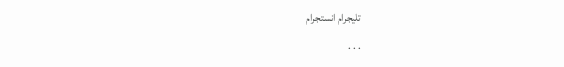تليجرام انستجرام
. . .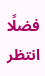فضلًا انتظر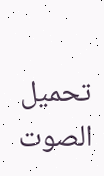تحميل الصوت